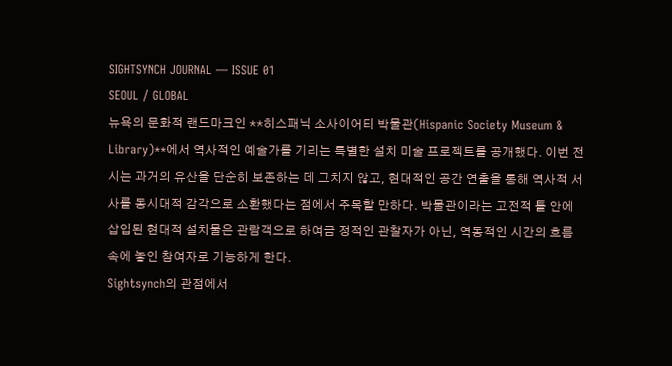SIGHTSYNCH JOURNAL — ISSUE 01
SEOUL / GLOBAL
뉴욕의 문화적 랜드마크인 **히스패닉 소사이어티 박물관(Hispanic Society Museum & Library)**에서 역사적인 예술가를 기리는 특별한 설치 미술 프로젝트를 공개했다. 이번 전시는 과거의 유산을 단순히 보존하는 데 그치지 않고, 현대적인 공간 연출을 통해 역사적 서사를 동시대적 감각으로 소환했다는 점에서 주목할 만하다. 박물관이라는 고전적 틀 안에 삽입된 현대적 설치물은 관람객으로 하여금 정적인 관찰자가 아닌, 역동적인 시간의 흐름 속에 놓인 참여자로 기능하게 한다.
Sightsynch의 관점에서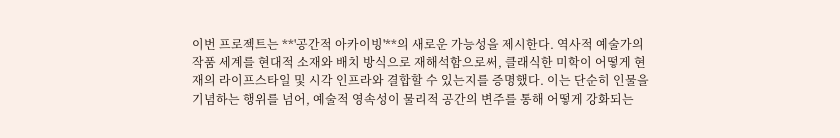이번 프로젝트는 **'공간적 아카이빙'**의 새로운 가능성을 제시한다. 역사적 예술가의 작품 세계를 현대적 소재와 배치 방식으로 재해석함으로써, 클래식한 미학이 어떻게 현재의 라이프스타일 및 시각 인프라와 결합할 수 있는지를 증명했다. 이는 단순히 인물을 기념하는 행위를 넘어, 예술적 영속성이 물리적 공간의 변주를 통해 어떻게 강화되는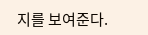지를 보여준다.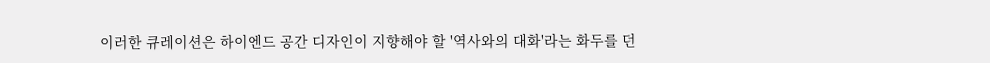이러한 큐레이션은 하이엔드 공간 디자인이 지향해야 할 '역사와의 대화'라는 화두를 던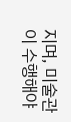지며, 미술관이 수행해야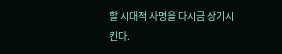할 시대적 사명을 다시금 상기시킨다.